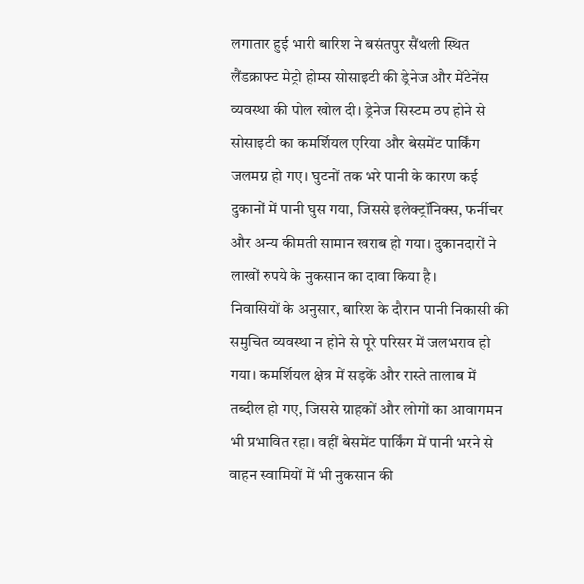लगातार हुई भारी बारिश ने बसंतपुर सैंथली स्थित लैंडक्राफ्ट मेट्रो होम्स सोसाइटी की ड्रेनेज और मेंटेनेंस व्यवस्था की पोल खोल दी। ड्रेनेज सिस्टम ठप होने से सोसाइटी का कमर्शियल एरिया और बेसमेंट पार्किंग जलमग्न हो गए। घुटनों तक भरे पानी के कारण कई दुकानों में पानी घुस गया, जिससे इलेक्ट्रॉनिक्स, फर्नीचर और अन्य कीमती सामान खराब हो गया। दुकानदारों ने लाखों रुपये के नुकसान का दावा किया है।
निवासियों के अनुसार, बारिश के दौरान पानी निकासी की समुचित व्यवस्था न होने से पूरे परिसर में जलभराव हो गया। कमर्शियल क्षेत्र में सड़कें और रास्ते तालाब में तब्दील हो गए, जिससे ग्राहकों और लोगों का आवागमन भी प्रभावित रहा। वहीं बेसमेंट पार्किंग में पानी भरने से वाहन स्वामियों में भी नुकसान की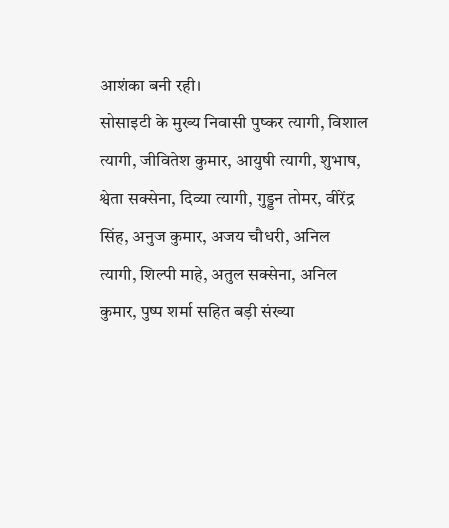आशंका बनी रही।
सोसाइटी के मुख्य निवासी पुष्कर त्यागी, विशाल त्यागी, जीवितेश कुमार, आयुषी त्यागी, शुभाष, श्वेता सक्सेना, दिव्या त्यागी, गुड्डन तोमर, वीरेंद्र सिंह, अनुज कुमार, अजय चौधरी, अनिल त्यागी, शिल्पी माहे, अतुल सक्सेना, अनिल कुमार, पुष्प शर्मा सहित बड़ी संख्या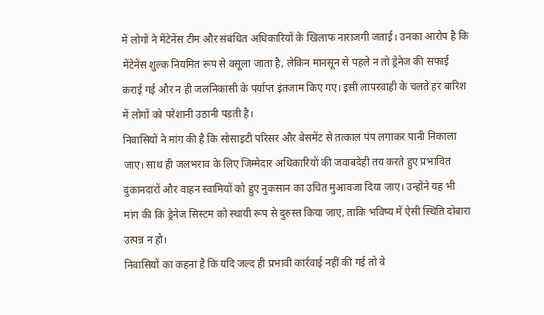में लोगों ने मेंटेनेंस टीम और संबंधित अधिकारियों के खिलाफ नाराजगी जताई। उनका आरोप है कि मेंटेनेंस शुल्क नियमित रूप से वसूला जाता है, लेकिन मानसून से पहले न तो ड्रेनेज की सफाई कराई गई और न ही जलनिकासी के पर्याप्त इंतजाम किए गए। इसी लापरवाही के चलते हर बारिश में लोगों को परेशानी उठानी पड़ती है।
निवासियों ने मांग की है कि सोसाइटी परिसर और बेसमेंट से तत्काल पंप लगाकर पानी निकाला जाए। साथ ही जलभराव के लिए जिम्मेदार अधिकारियों की जवाबदेही तय करते हुए प्रभावित दुकानदारों और वाहन स्वामियों को हुए नुकसान का उचित मुआवजा दिया जाए। उन्होंने यह भी मांग की कि ड्रेनेज सिस्टम को स्थायी रूप से दुरुस्त किया जाए, ताकि भविष्य में ऐसी स्थिति दोबारा उत्पन्न न हो।
निवासियों का कहना है कि यदि जल्द ही प्रभावी कार्रवाई नहीं की गई तो वे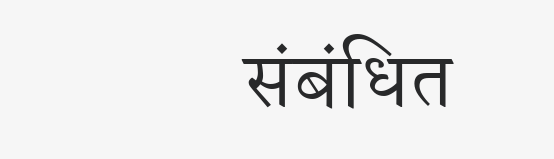संबंधित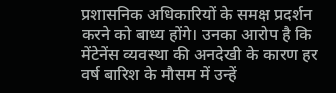प्रशासनिक अधिकारियों के समक्ष प्रदर्शन करने को बाध्य होंगे। उनका आरोप है कि मेंटेनेंस व्यवस्था की अनदेखी के कारण हर वर्ष बारिश के मौसम में उन्हें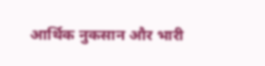आर्थिक नुकसान और भारी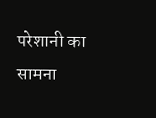परेशानी का सामना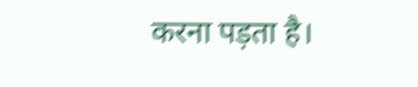करना पड़ता है।